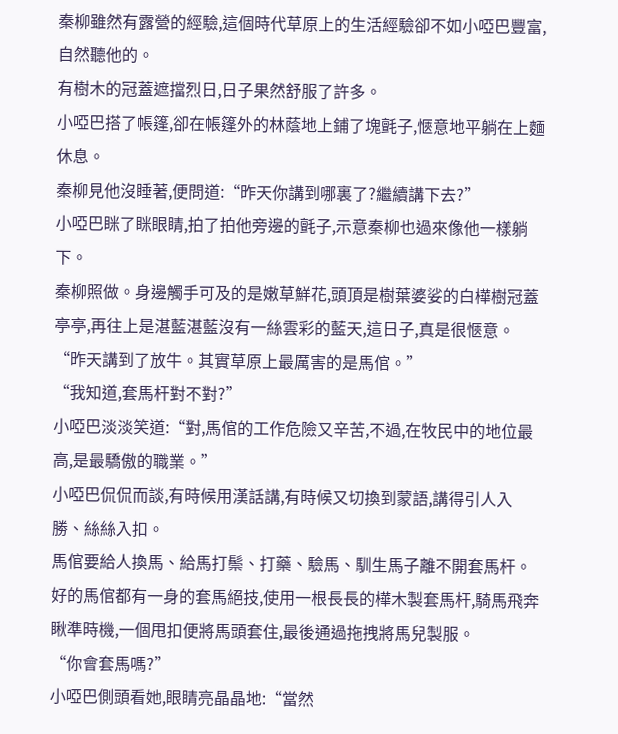秦柳雖然有露營的經驗,這個時代草原上的生活經驗卻不如小啞巴豐富,自然聽他的。
有樹木的冠蓋遮擋烈日,日子果然舒服了許多。
小啞巴搭了帳篷,卻在帳篷外的林蔭地上鋪了塊氈子,愜意地平躺在上麵休息。
秦柳見他沒睡著,便問道:“昨天你講到哪裏了?繼續講下去?”
小啞巴眯了眯眼睛,拍了拍他旁邊的氈子,示意秦柳也過來像他一樣躺下。
秦柳照做。身邊觸手可及的是嫩草鮮花,頭頂是樹葉婆娑的白樺樹冠蓋亭亭,再往上是湛藍湛藍沒有一絲雲彩的藍天,這日子,真是很愜意。
“昨天講到了放牛。其實草原上最厲害的是馬倌。”
“我知道,套馬杆對不對?”
小啞巴淡淡笑道:“對,馬倌的工作危險又辛苦,不過,在牧民中的地位最高,是最驕傲的職業。”
小啞巴侃侃而談,有時候用漢話講,有時候又切換到蒙語,講得引人入勝、絲絲入扣。
馬倌要給人換馬、給馬打鬃、打藥、驗馬、馴生馬子離不開套馬杆。好的馬倌都有一身的套馬絕技,使用一根長長的樺木製套馬杆,騎馬飛奔瞅準時機,一個甩扣便將馬頭套住,最後通過拖拽將馬兒製服。
“你會套馬嗎?”
小啞巴側頭看她,眼睛亮晶晶地:“當然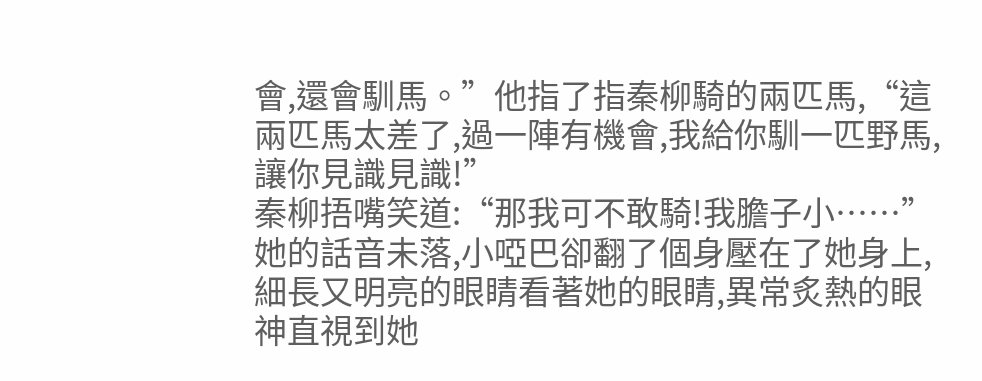會,還會馴馬。”他指了指秦柳騎的兩匹馬,“這兩匹馬太差了,過一陣有機會,我給你馴一匹野馬,讓你見識見識!”
秦柳捂嘴笑道:“那我可不敢騎!我膽子小……”
她的話音未落,小啞巴卻翻了個身壓在了她身上,細長又明亮的眼睛看著她的眼睛,異常炙熱的眼神直視到她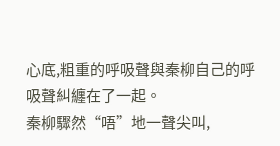心底,粗重的呼吸聲與秦柳自己的呼吸聲糾纏在了一起。
秦柳驟然“唔”地一聲尖叫,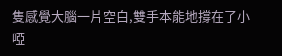隻感覺大腦一片空白,雙手本能地撐在了小啞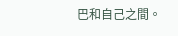巴和自己之間。